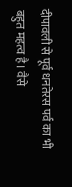दीपावली से पूर्व धनतेरस पर्व का भी बहुत महत्व है। वैसे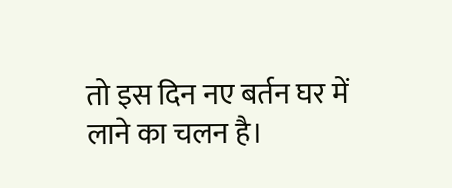तो इस दिन नए बर्तन घर में लाने का चलन है।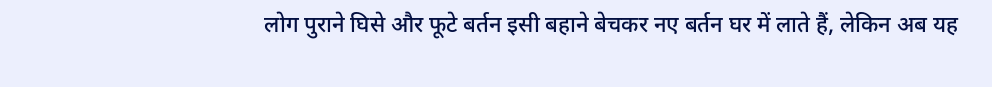लोग पुराने घिसे और फूटे बर्तन इसी बहाने बेचकर नए बर्तन घर में लाते हैं, लेकिन अब यह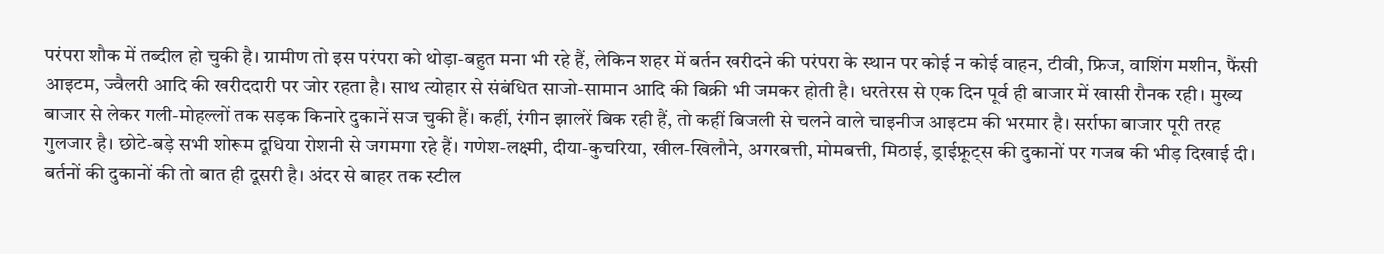परंपरा शौक में तब्दील हो चुकी है। ग्रामीण तो इस परंपरा को थोड़ा-बहुत मना भी रहे हैं, लेकिन शहर में बर्तन खरीदने की परंपरा के स्थान पर कोई न कोई वाहन, टीवी, फ्रिज, वाशिंग मशीन, फैंसी आइटम, ज्वैलरी आदि की खरीददारी पर जोर रहता है। साथ त्योहार से संबंधित साजो-सामान आदि की बिक्री भी जमकर होती है। धरतेरस से एक दिन पूर्व ही बाजार में खासी रौनक रही। मुख्य बाजार से लेकर गली-मोहल्लों तक सड़क किनारे दुकानें सज चुकी हैं। कहीं, रंगीन झालरें बिक रही हैं, तो कहीं बिजली से चलने वाले चाइनीज आइटम की भरमार है। सर्राफा बाजार पूरी तरह गुलजार है। छोटे-बड़े सभी शोरूम दूधिया रोशनी से जगमगा रहे हैं। गणेश-लक्ष्मी, दीया-कुचरिया, खील-खिलौने, अगरबत्ती, मोमबत्ती, मिठाई, ड्राईफ्रूट्स की दुकानों पर गजब की भीड़ दिखाई दी।
बर्तनों की दुकानों की तो बात ही दूसरी है। अंदर से बाहर तक स्टील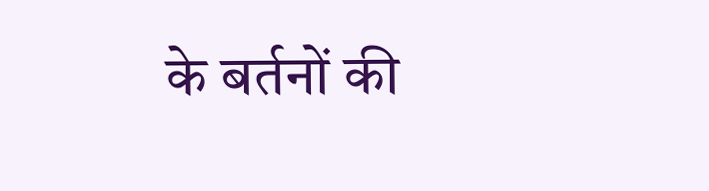के बर्तनों की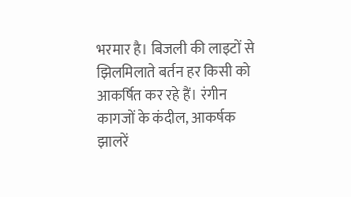भरमार है। बिजली की लाइटों से झिलमिलाते बर्तन हर किसी को आकर्षित कर रहे हैं। रंगीन कागजों के कंदील, आकर्षक झालरें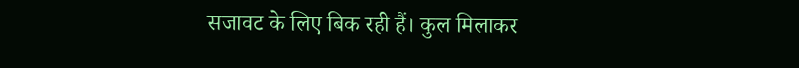सजावट के लिए बिक रही हैं। कुल मिलाकर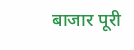बाजार पूरी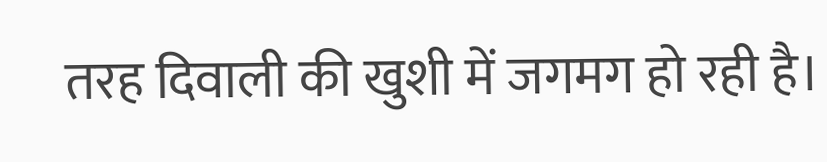तरह दिवाली की खुशी में जगमग हो रही है।